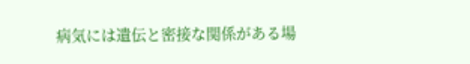病気には遺伝と密接な関係がある場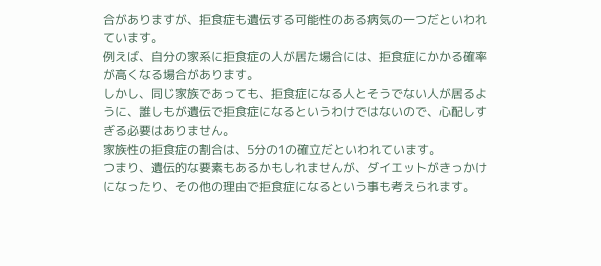合がありますが、拒食症も遺伝する可能性のある病気の一つだといわれています。
例えば、自分の家系に拒食症の人が居た場合には、拒食症にかかる確率が高くなる場合があります。
しかし、同じ家族であっても、拒食症になる人とそうでない人が居るように、誰しもが遺伝で拒食症になるというわけではないので、心配しすぎる必要はありません。
家族性の拒食症の割合は、5分の1の確立だといわれています。
つまり、遺伝的な要素もあるかもしれませんが、ダイエットがきっかけになったり、その他の理由で拒食症になるという事も考えられます。